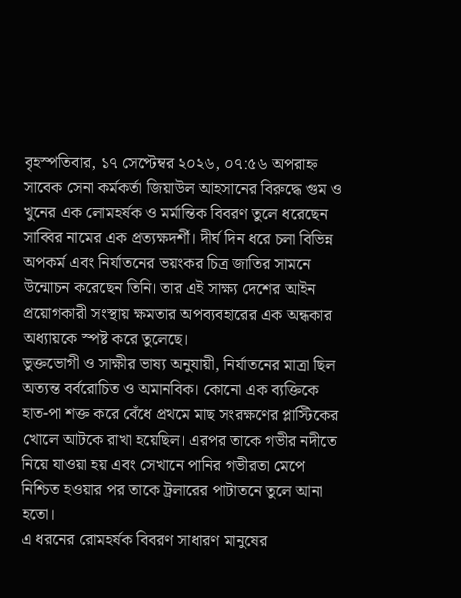বৃহস্পতিবার, ১৭ সেপ্টেম্বর ২০২৬, ০৭:৫৬ অপরাহ্ন
সাবেক সেনা কর্মকর্তা জিয়াউল আহসানের বিরুদ্ধে গুম ও খুনের এক লোমহর্ষক ও মর্মান্তিক বিবরণ তুলে ধরেছেন সাব্বির নামের এক প্রত্যক্ষদর্শী। দীর্ঘ দিন ধরে চলা বিভিন্ন অপকর্ম এবং নির্যাতনের ভয়ংকর চিত্র জাতির সামনে উন্মোচন করেছেন তিনি। তার এই সাক্ষ্য দেশের আইন প্রয়োগকারী সংস্থায় ক্ষমতার অপব্যবহারের এক অন্ধকার অধ্যায়কে স্পষ্ট করে তুলেছে।
ভুক্তভোগী ও সাক্ষীর ভাষ্য অনুযায়ী, নির্যাতনের মাত্রা ছিল অত্যন্ত বর্বরোচিত ও অমানবিক। কোনো এক ব্যক্তিকে হাত-পা শক্ত করে বেঁধে প্রথমে মাছ সংরক্ষণের প্লাস্টিকের খোলে আটকে রাখা হয়েছিল। এরপর তাকে গভীর নদীতে নিয়ে যাওয়া হয় এবং সেখানে পানির গভীরতা মেপে নিশ্চিত হওয়ার পর তাকে ট্রলারের পাটাতনে তুলে আনা হতো।
এ ধরনের রোমহর্ষক বিবরণ সাধারণ মানুষের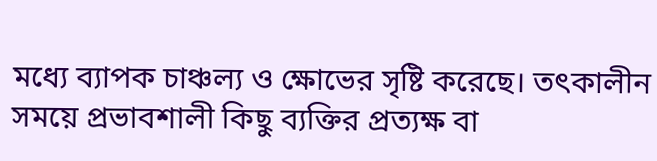মধ্যে ব্যাপক চাঞ্চল্য ও ক্ষোভের সৃষ্টি করেছে। তৎকালীন সময়ে প্রভাবশালী কিছু ব্যক্তির প্রত্যক্ষ বা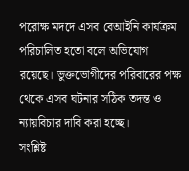পরোক্ষ মদদে এসব বেআইনি কার্যক্রম পরিচালিত হতো বলে অভিযোগ রয়েছে। ভুক্তভোগীদের পরিবারের পক্ষ থেকে এসব ঘটনার সঠিক তদন্ত ও ন্যায়বিচার দাবি করা হচ্ছে।
সংশ্লিষ্ট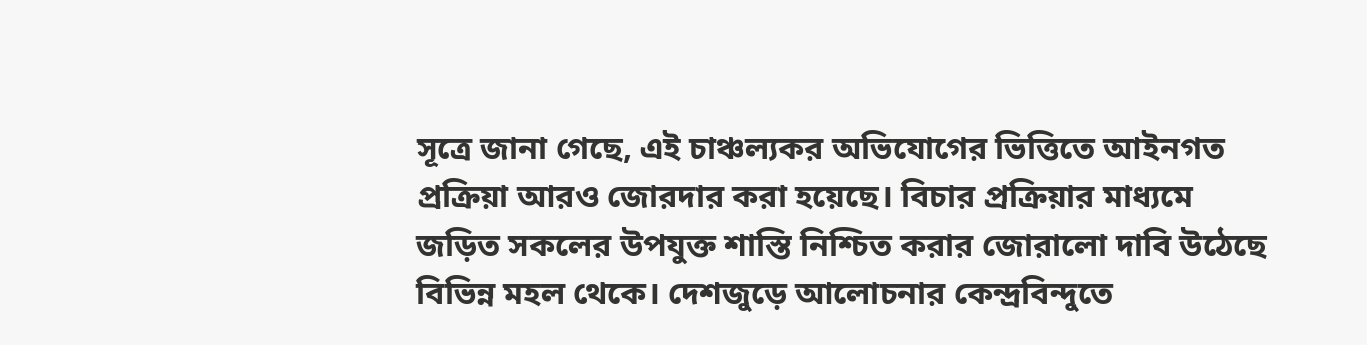সূত্রে জানা গেছে, এই চাঞ্চল্যকর অভিযোগের ভিত্তিতে আইনগত প্রক্রিয়া আরও জোরদার করা হয়েছে। বিচার প্রক্রিয়ার মাধ্যমে জড়িত সকলের উপযুক্ত শাস্তি নিশ্চিত করার জোরালো দাবি উঠেছে বিভিন্ন মহল থেকে। দেশজুড়ে আলোচনার কেন্দ্রবিন্দুতে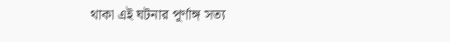থাকা এই ঘটনার পূর্ণাঙ্গ সত্য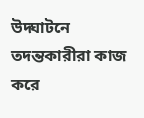উদ্ঘাটনে তদন্তকারীরা কাজ করে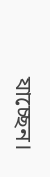যাচ্ছেন।